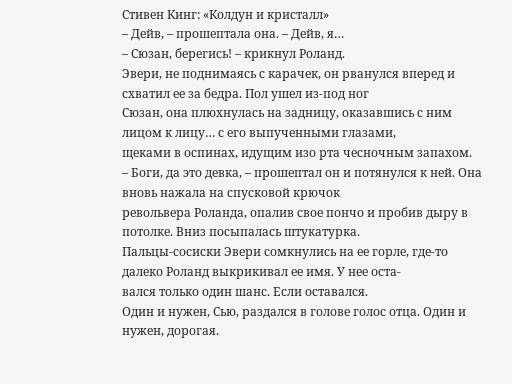Стивен Кинг: «Колдун и кристалл»
– Дейв, – прошептала она. – Дейв, я…
– Сюзан, берегись! – крикнул Роланд.
Эвери, не поднимаясь с карачек, он рванулся вперед и схватил ее за бедра. Пол ушел из-под ног
Сюзан, она плюхнулась на задницу, оказавшись с ним лицом к лицу… с его выпученными глазами,
щеками в оспинах, идущим изо рта чесночным запахом.
– Боги, да это девка, – прошептал он и потянулся к ней. Она вновь нажала на спусковой крючок
револьвера Роланда, опалив свое пончо и пробив дыру в потолке. Вниз посыпалась штукатурка.
Пальцы-сосиски Эвери сомкнулись на ее горле, где-то далеко Роланд выкрикивал ее имя. У нее оста-
вался только один шанс. Если оставался.
Один и нужен, Сью, раздался в голове голос отца. Один и нужен, дорогая.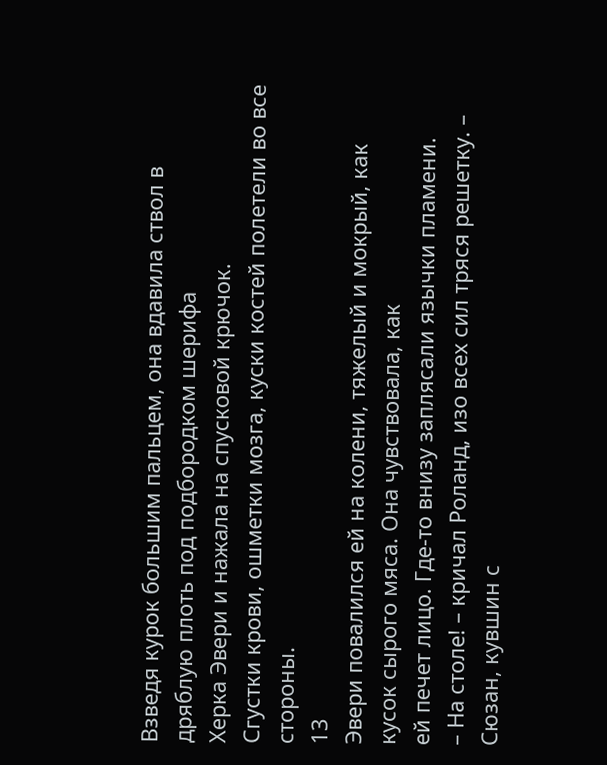Взведя курок большим пальцем, она вдавила ствол в дряблую плоть под подбородком шерифа
Херка Эвери и нажала на спусковой крючок.
Сгустки крови, ошметки мозга, куски костей полетели во все стороны.
13
Эвери повалился ей на колени, тяжелый и мокрый, как кусок сырого мяса. Она чувствовала, как
ей печет лицо. Где-то внизу заплясали язычки пламени.
– На столе! – кричал Роланд, изо всех сил тряся решетку. – Сюзан, кувшин с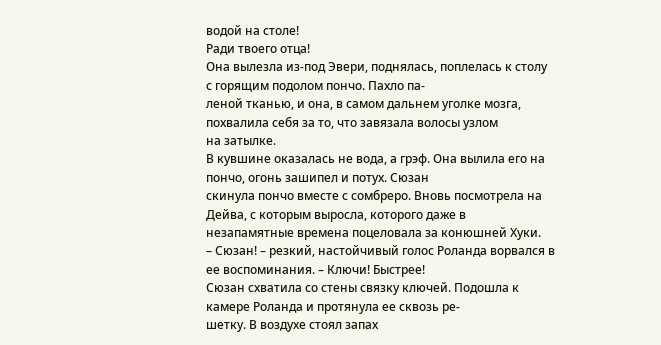водой на столе!
Ради твоего отца!
Она вылезла из-под Эвери, поднялась, поплелась к столу с горящим подолом пончо. Пахло па-
леной тканью, и она, в самом дальнем уголке мозга, похвалила себя за то, что завязала волосы узлом
на затылке.
В кувшине оказалась не вода, а грэф. Она вылила его на пончо, огонь зашипел и потух. Сюзан
скинула пончо вместе с сомбреро. Вновь посмотрела на Дейва, с которым выросла, которого даже в
незапамятные времена поцеловала за конюшней Хуки.
– Сюзан! – резкий, настойчивый голос Роланда ворвался в ее воспоминания. – Ключи! Быстрее!
Сюзан схватила со стены связку ключей. Подошла к камере Роланда и протянула ее сквозь ре-
шетку. В воздухе стоял запах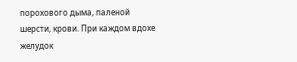порохового дыма, паленой шерсти, крови. При каждом вдохе желудок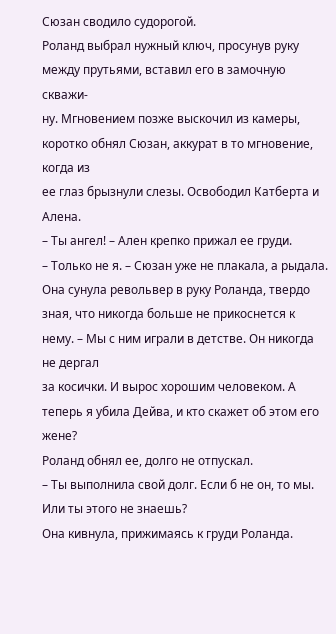Сюзан сводило судорогой.
Роланд выбрал нужный ключ, просунув руку между прутьями, вставил его в замочную скважи-
ну. Мгновением позже выскочил из камеры, коротко обнял Сюзан, аккурат в то мгновение, когда из
ее глаз брызнули слезы. Освободил Катберта и Алена.
– Ты ангел! – Ален крепко прижал ее груди.
– Только не я. – Сюзан уже не плакала, а рыдала. Она сунула револьвер в руку Роланда, твердо
зная, что никогда больше не прикоснется к нему. – Мы с ним играли в детстве. Он никогда не дергал
за косички. И вырос хорошим человеком. А теперь я убила Дейва, и кто скажет об этом его жене?
Роланд обнял ее, долго не отпускал.
– Ты выполнила свой долг. Если б не он, то мы. Или ты этого не знаешь?
Она кивнула, прижимаясь к груди Роланда.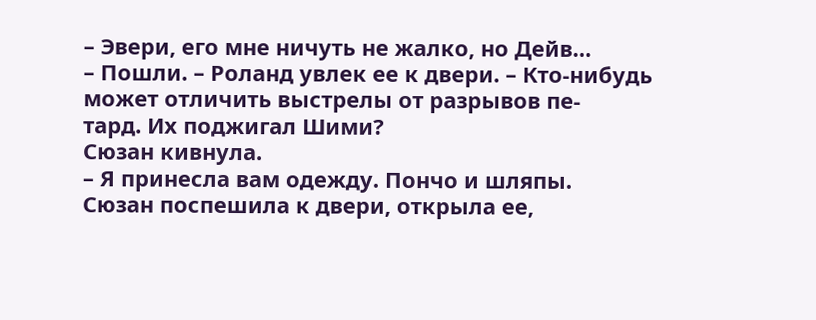– Эвери, его мне ничуть не жалко, но Дейв…
– Пошли. – Роланд увлек ее к двери. – Кто-нибудь может отличить выстрелы от разрывов пе-
тард. Их поджигал Шими?
Сюзан кивнула.
– Я принесла вам одежду. Пончо и шляпы.
Сюзан поспешила к двери, открыла ее,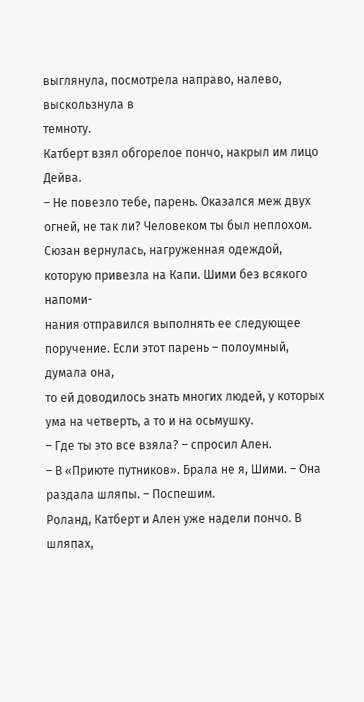выглянула, посмотрела направо, налево, выскользнула в
темноту.
Катберт взял обгорелое пончо, накрыл им лицо Дейва.
– Не повезло тебе, парень. Оказался меж двух огней, не так ли? Человеком ты был неплохом.
Сюзан вернулась, нагруженная одеждой, которую привезла на Капи. Шими без всякого напоми-
нания отправился выполнять ее следующее поручение. Если этот парень – полоумный, думала она,
то ей доводилось знать многих людей, у которых ума на четверть, а то и на осьмушку.
– Где ты это все взяла? – спросил Ален.
– В «Приюте путников». Брала не я, Шими. – Она раздала шляпы. – Поспешим.
Роланд, Катберт и Ален уже надели пончо. В шляпах,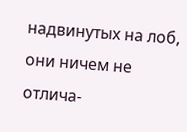надвинутых на лоб, они ничем не отлича-